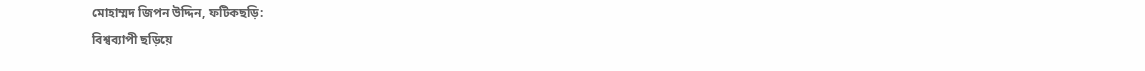মোহাম্মদ জিপন উদ্দিন, ফটিকছড়ি:
বিশ্বব্যাপী ছড়িয়ে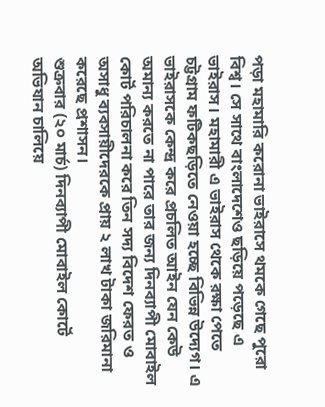পড়া মহামারি করোনা ভাইরাসে থমকে গেছে পুরো বিশ্ব। সে সাথে বাংলাদেশেও ছড়িয়ে পড়েছে এ ভাইরাস। মহামারী এ ভাইরাস থেকে রক্ষা পেতে চট্টগ্রাম ফটিকছড়িতে নেওয়া হচ্ছে বিভিন্ন উদ্যেগ। এ ভাইরাসকে কেন্দ্র করে প্রচলিত আইন যেন কেউ অমান্য করতে না পারে তার জন্য দিনব্যাপী মোবাইল কোর্ট পরিচালনা করে তিন সদ্য বিদেশ ফেরত ও অসাধু ব্যবসায়ীদেরকে প্রায় ২ লাখ টাকা জরিমানা করেছে প্রশাসন।
শুক্রবার (২০ মার্চ) দিনব্যাপী মোবাইল কোর্টে অভিযান চালিয়ে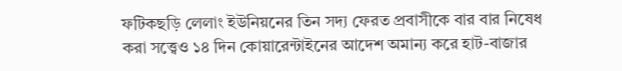ফটিকছড়ি লেলাং ইউনিয়নের তিন সদ্য ফেরত প্রবাসীকে বার বার নিষেধ করা সত্ত্বেও ১৪ দিন কোয়ারেন্টাইনের আদেশ অমান্য করে হাট-বাজার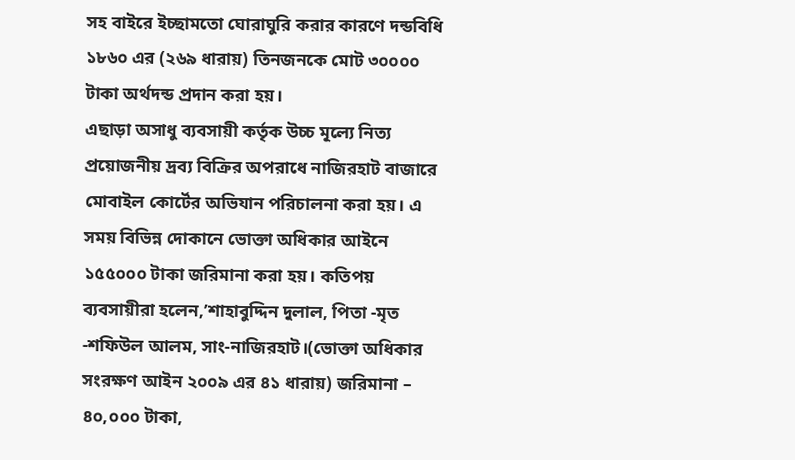সহ বাইরে ইচ্ছামতো ঘোরাঘুরি করার কারণে দন্ডবিধি ১৮৬০ এর (২৬৯ ধারায়) তিনজনকে মোট ৩০০০০ টাকা অর্থদন্ড প্রদান করা হয়।
এছাড়া অসাধু ব্যবসায়ী কর্তৃক উচ্চ মূল্যে নিত্য প্রয়োজনীয় দ্রব্য বিক্রির অপরাধে নাজিরহাট বাজারে মোবাইল কোর্টের অভিযান পরিচালনা করা হয়। এ সময় বিভিন্ন দোকানে ভোক্তা অধিকার আইনে ১৫৫০০০ টাকা জরিমানা করা হয়। কতিপয় ব্যবসায়ীরা হলেন,’শাহাবুদ্দিন দুলাল, পিতা -মৃত -শফিউল আলম, সাং-নাজিরহাট।(ভোক্তা অধিকার সংরক্ষণ আইন ২০০৯ এর ৪১ ধারায়) জরিমানা – ৪০,০০০ টাকা,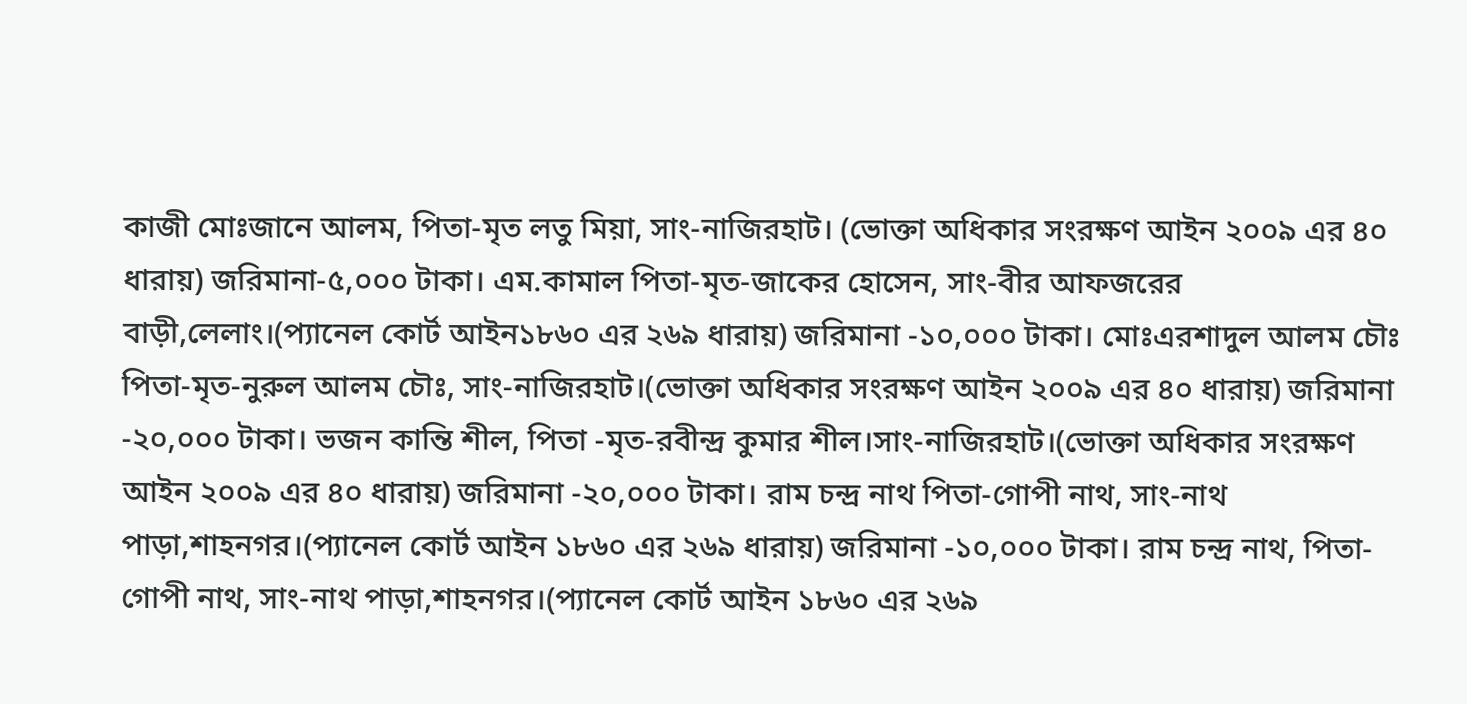কাজী মোঃজানে আলম, পিতা-মৃত লতু মিয়া, সাং-নাজিরহাট। (ভোক্তা অধিকার সংরক্ষণ আইন ২০০৯ এর ৪০ ধারায়) জরিমানা-৫,০০০ টাকা। এম.কামাল পিতা-মৃত-জাকের হোসেন, সাং-বীর আফজরের বাড়ী,লেলাং।(প্যানেল কোর্ট আইন১৮৬০ এর ২৬৯ ধারায়) জরিমানা -১০,০০০ টাকা। মোঃএরশাদুল আলম চৌঃ পিতা-মৃত-নুরুল আলম চৌঃ, সাং-নাজিরহাট।(ভোক্তা অধিকার সংরক্ষণ আইন ২০০৯ এর ৪০ ধারায়) জরিমানা -২০,০০০ টাকা। ভজন কান্তি শীল, পিতা -মৃত-রবীন্দ্র কুমার শীল।সাং-নাজিরহাট।(ভোক্তা অধিকার সংরক্ষণ আইন ২০০৯ এর ৪০ ধারায়) জরিমানা -২০,০০০ টাকা। রাম চন্দ্র নাথ পিতা-গোপী নাথ, সাং-নাথ পাড়া,শাহনগর।(প্যানেল কোর্ট আইন ১৮৬০ এর ২৬৯ ধারায়) জরিমানা -১০,০০০ টাকা। রাম চন্দ্র নাথ, পিতা-গোপী নাথ, সাং-নাথ পাড়া,শাহনগর।(প্যানেল কোর্ট আইন ১৮৬০ এর ২৬৯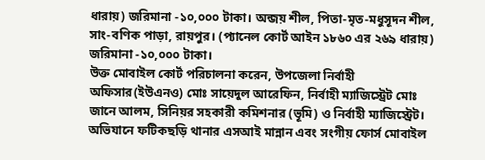ধারায়) জরিমানা -১০,০০০ টাকা। অন্জয় শীল, পিতা-মৃত-মধুসূদন শীল, সাং-বণিক পাড়া, রায়পুর। (প্যানেল কোর্ট আইন ১৮৬০ এর ২৬৯ ধারায়) জরিমানা -১০,০০০ টাকা।
উক্ত মোবাইল কোর্ট পরিচালনা করেন, উপজেলা নির্বাহী অফিসার(ইউএনও) মোঃ সায়েদুল আরেফিন, নির্বাহী ম্যাজিস্ট্রেট মোঃ জানে আলম, সিনিয়র সহকারী কমিশনার (ভূমি) ও নির্বাহী ম্যাজিস্ট্রেট।
অভিযানে ফটিকছড়ি থানার এসআই মান্নান এবং সংগীয় ফোর্স মোবাইল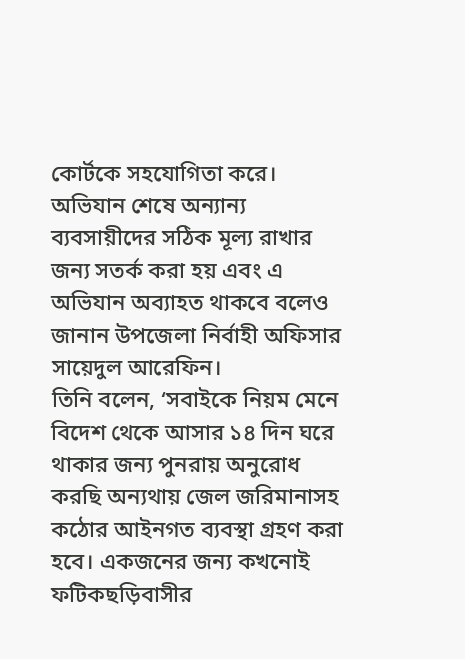কোর্টকে সহযোগিতা করে।
অভিযান শেষে অন্যান্য ব্যবসায়ীদের সঠিক মূল্য রাখার জন্য সতর্ক করা হয় এবং এ অভিযান অব্যাহত থাকবে বলেও জানান উপজেলা নির্বাহী অফিসার সায়েদুল আরেফিন।
তিনি বলেন, ‘সবাইকে নিয়ম মেনে বিদেশ থেকে আসার ১৪ দিন ঘরে থাকার জন্য পুনরায় অনুরোধ করছি অন্যথায় জেল জরিমানাসহ কঠোর আইনগত ব্যবস্থা গ্রহণ করা হবে। একজনের জন্য কখনোই ফটিকছড়িবাসীর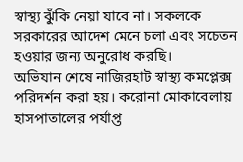স্বাস্থ্য ঝুঁকি নেয়া যাবে না। সকলকে সরকারের আদেশ মেনে চলা এবং সচেতন হওয়ার জন্য অনুরোধ করছি।
অভিযান শেষে নাজিরহাট স্বাস্থ্য কমপ্লেক্স পরিদর্শন করা হয়। করোনা মোকাবেলায় হাসপাতালের পর্যাপ্ত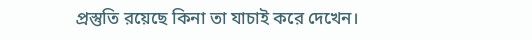প্রস্তুতি রয়েছে কিনা তা যাচাই করে দেখেন।